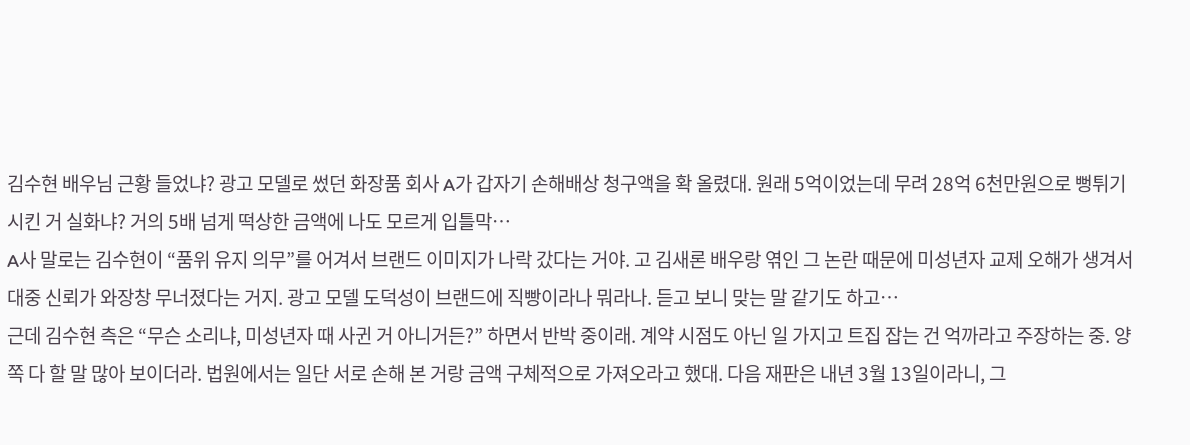김수현 배우님 근황 들었냐? 광고 모델로 썼던 화장품 회사 A가 갑자기 손해배상 청구액을 확 올렸대. 원래 5억이었는데 무려 28억 6천만원으로 뻥튀기 시킨 거 실화냐? 거의 5배 넘게 떡상한 금액에 나도 모르게 입틀막…
A사 말로는 김수현이 “품위 유지 의무”를 어겨서 브랜드 이미지가 나락 갔다는 거야. 고 김새론 배우랑 엮인 그 논란 때문에 미성년자 교제 오해가 생겨서 대중 신뢰가 와장창 무너졌다는 거지. 광고 모델 도덕성이 브랜드에 직빵이라나 뭐라나. 듣고 보니 맞는 말 같기도 하고…
근데 김수현 측은 “무슨 소리냐, 미성년자 때 사귄 거 아니거든?” 하면서 반박 중이래. 계약 시점도 아닌 일 가지고 트집 잡는 건 억까라고 주장하는 중. 양쪽 다 할 말 많아 보이더라. 법원에서는 일단 서로 손해 본 거랑 금액 구체적으로 가져오라고 했대. 다음 재판은 내년 3월 13일이라니, 그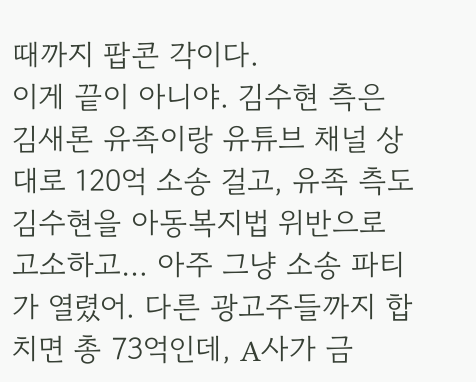때까지 팝콘 각이다.
이게 끝이 아니야. 김수현 측은 김새론 유족이랑 유튜브 채널 상대로 120억 소송 걸고, 유족 측도 김수현을 아동복지법 위반으로 고소하고… 아주 그냥 소송 파티가 열렸어. 다른 광고주들까지 합치면 총 73억인데, A사가 금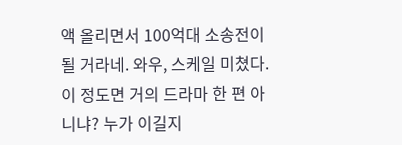액 올리면서 100억대 소송전이 될 거라네. 와우, 스케일 미쳤다. 이 정도면 거의 드라마 한 편 아니냐? 누가 이길지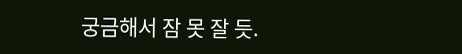궁금해서 잠 못 잘 듯.